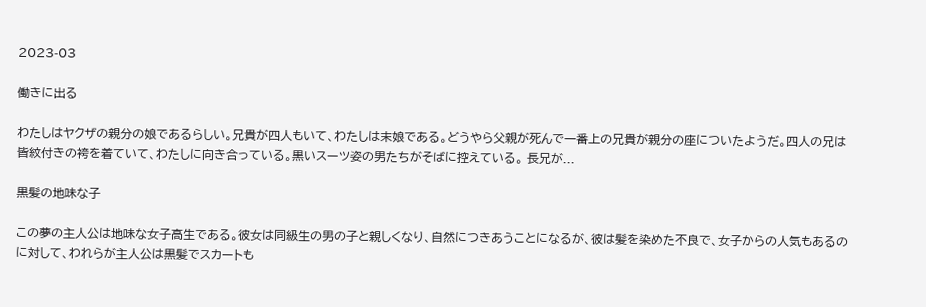2023-03

働きに出る

わたしはヤクザの親分の娘であるらしい。兄貴が四人もいて、わたしは末娘である。どうやら父親が死んで一番上の兄貴が親分の座についたようだ。四人の兄は皆紋付きの袴を着ていて、わたしに向き合っている。黒いスーツ姿の男たちがそばに控えている。 長兄が...

黒髪の地味な子

この夢の主人公は地味な女子高生である。彼女は同級生の男の子と親しくなり、自然につきあうことになるが、彼は髪を染めた不良で、女子からの人気もあるのに対して、われらが主人公は黒髪でスカートも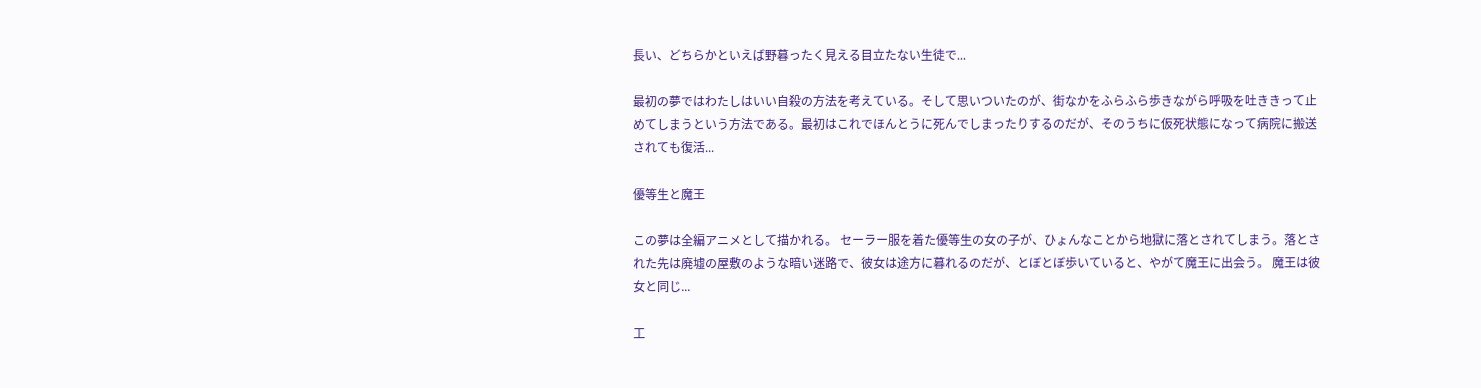長い、どちらかといえば野暮ったく見える目立たない生徒で...

最初の夢ではわたしはいい自殺の方法を考えている。そして思いついたのが、街なかをふらふら歩きながら呼吸を吐ききって止めてしまうという方法である。最初はこれでほんとうに死んでしまったりするのだが、そのうちに仮死状態になって病院に搬送されても復活...

優等生と魔王

この夢は全編アニメとして描かれる。 セーラー服を着た優等生の女の子が、ひょんなことから地獄に落とされてしまう。落とされた先は廃墟の屋敷のような暗い迷路で、彼女は途方に暮れるのだが、とぼとぼ歩いていると、やがて魔王に出会う。 魔王は彼女と同じ...

工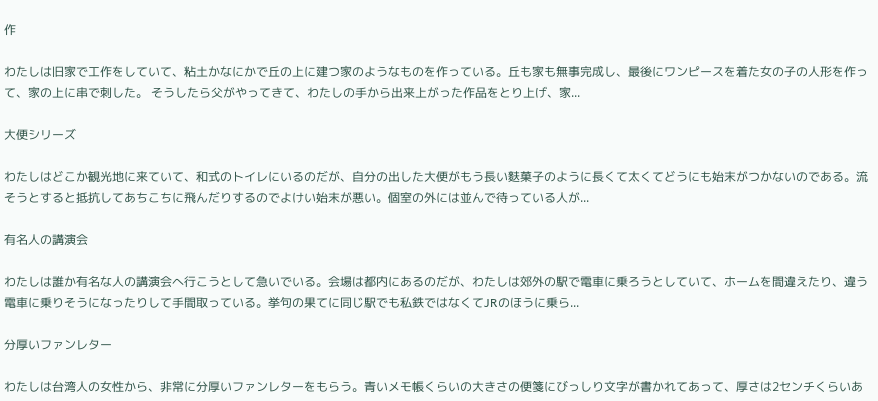作

わたしは旧家で工作をしていて、粘土かなにかで丘の上に建つ家のようなものを作っている。丘も家も無事完成し、最後にワンピースを着た女の子の人形を作って、家の上に串で刺した。 そうしたら父がやってきて、わたしの手から出来上がった作品をとり上げ、家...

大便シリーズ

わたしはどこか観光地に来ていて、和式のトイレにいるのだが、自分の出した大便がもう長い麩菓子のように長くて太くてどうにも始末がつかないのである。流そうとすると抵抗してあちこちに飛んだりするのでよけい始末が悪い。個室の外には並んで待っている人が...

有名人の講演会

わたしは誰か有名な人の講演会へ行こうとして急いでいる。会場は都内にあるのだが、わたしは郊外の駅で電車に乗ろうとしていて、ホームを間違えたり、違う電車に乗りそうになったりして手間取っている。挙句の果てに同じ駅でも私鉄ではなくてJRのほうに乗ら...

分厚いファンレター

わたしは台湾人の女性から、非常に分厚いファンレターをもらう。青いメモ帳くらいの大きさの便箋にびっしり文字が書かれてあって、厚さは2センチくらいあ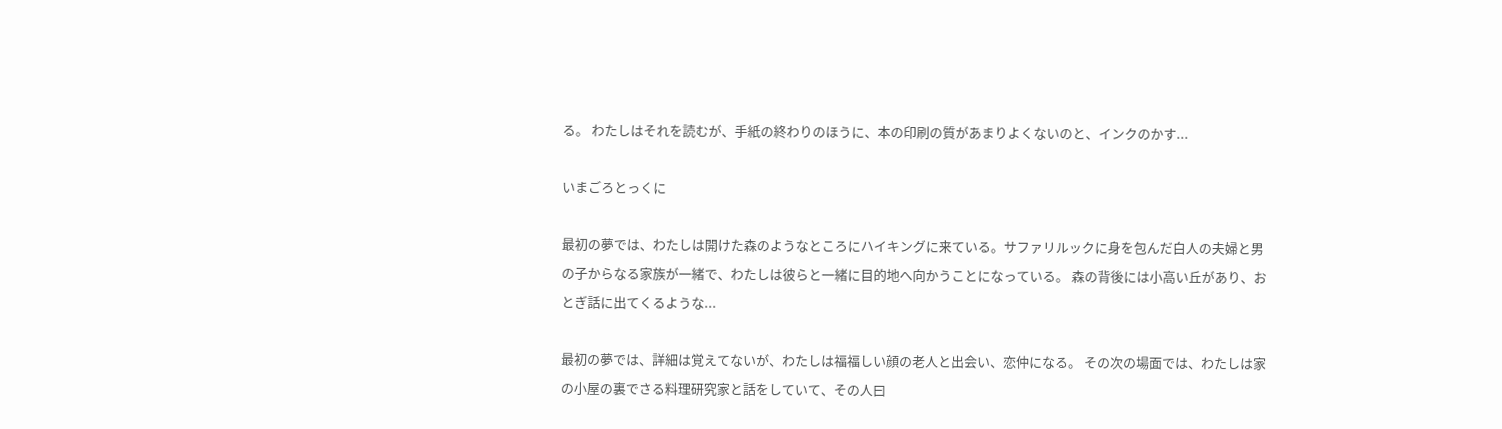る。 わたしはそれを読むが、手紙の終わりのほうに、本の印刷の質があまりよくないのと、インクのかす...

いまごろとっくに

最初の夢では、わたしは開けた森のようなところにハイキングに来ている。サファリルックに身を包んだ白人の夫婦と男の子からなる家族が一緒で、わたしは彼らと一緒に目的地へ向かうことになっている。 森の背後には小高い丘があり、おとぎ話に出てくるような...

最初の夢では、詳細は覚えてないが、わたしは福福しい顔の老人と出会い、恋仲になる。 その次の場面では、わたしは家の小屋の裏でさる料理研究家と話をしていて、その人曰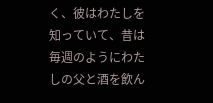く、彼はわたしを知っていて、昔は毎週のようにわたしの父と酒を飲ん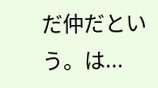だ仲だという。は...